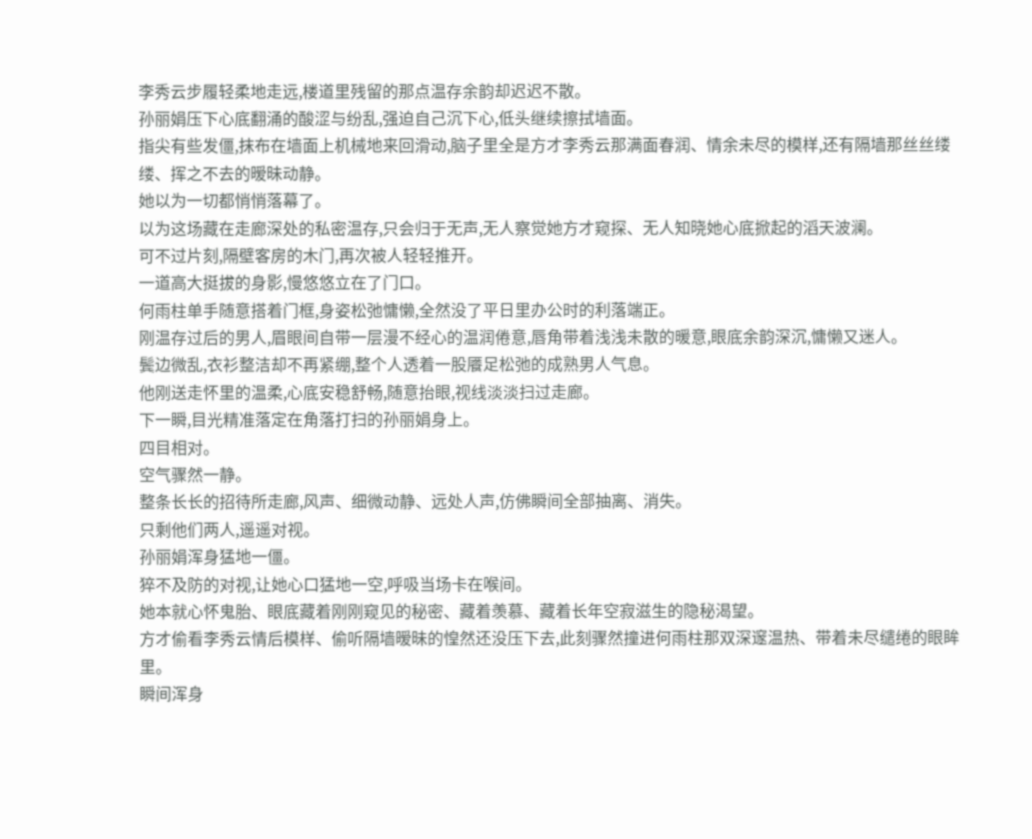李秀云步履轻柔地走远,楼道里残留的那点温存余韵却迟迟不散。
孙丽娟压下心底翻涌的酸涩与纷乱,强迫自己沉下心,低头继续擦拭墙面。
指尖有些发僵,抹布在墙面上机械地来回滑动,脑子里全是方才李秀云那满面春润、情余未尽的模样,还有隔墙那丝丝缕缕、挥之不去的暧昧动静。
她以为一切都悄悄落幕了。
以为这场藏在走廊深处的私密温存,只会归于无声,无人察觉她方才窥探、无人知晓她心底掀起的滔天波澜。
可不过片刻,隔壁客房的木门,再次被人轻轻推开。
一道高大挺拔的身影,慢悠悠立在了门口。
何雨柱单手随意搭着门框,身姿松弛慵懒,全然没了平日里办公时的利落端正。
刚温存过后的男人,眉眼间自带一层漫不经心的温润倦意,唇角带着浅浅未散的暖意,眼底余韵深沉,慵懒又迷人。
鬓边微乱,衣衫整洁却不再紧绷,整个人透着一股餍足松弛的成熟男人气息。
他刚送走怀里的温柔,心底安稳舒畅,随意抬眼,视线淡淡扫过走廊。
下一瞬,目光精准落定在角落打扫的孙丽娟身上。
四目相对。
空气骤然一静。
整条长长的招待所走廊,风声、细微动静、远处人声,仿佛瞬间全部抽离、消失。
只剩他们两人,遥遥对视。
孙丽娟浑身猛地一僵。
猝不及防的对视,让她心口猛地一空,呼吸当场卡在喉间。
她本就心怀鬼胎、眼底藏着刚刚窥见的秘密、藏着羡慕、藏着长年空寂滋生的隐秘渴望。
方才偷看李秀云情后模样、偷听隔墙暧昧的惶然还没压下去,此刻骤然撞进何雨柱那双深邃温热、带着未尽缱绻的眼眸里。
瞬间浑身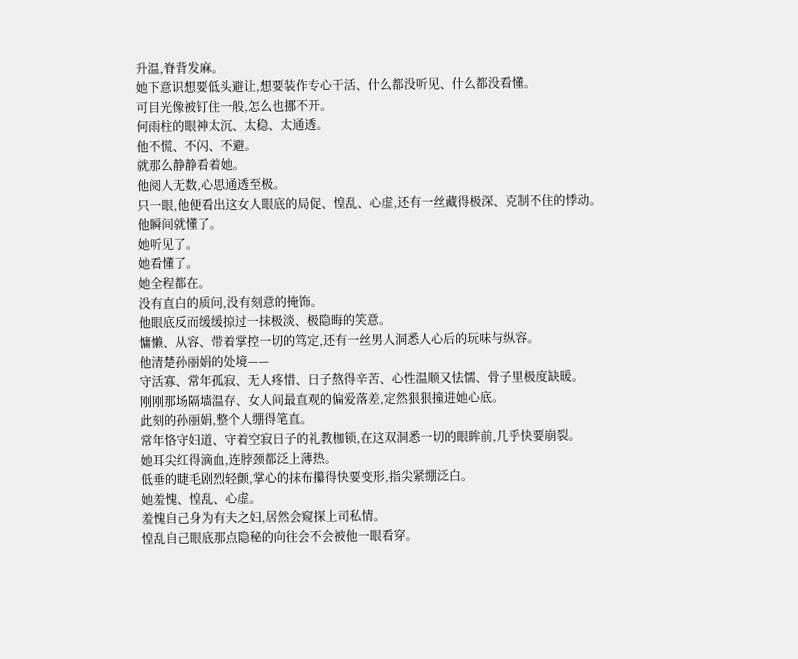升温,脊背发麻。
她下意识想要低头避让,想要装作专心干活、什么都没听见、什么都没看懂。
可目光像被钉住一般,怎么也挪不开。
何雨柱的眼神太沉、太稳、太通透。
他不慌、不闪、不避。
就那么静静看着她。
他阅人无数,心思通透至极。
只一眼,他便看出这女人眼底的局促、惶乱、心虚,还有一丝藏得极深、克制不住的悸动。
他瞬间就懂了。
她听见了。
她看懂了。
她全程都在。
没有直白的质问,没有刻意的掩饰。
他眼底反而缓缓掠过一抹极淡、极隐晦的笑意。
慵懒、从容、带着掌控一切的笃定,还有一丝男人洞悉人心后的玩味与纵容。
他清楚孙丽娟的处境——
守活寡、常年孤寂、无人疼惜、日子熬得辛苦、心性温顺又怯懦、骨子里极度缺暖。
刚刚那场隔墙温存、女人间最直观的偏爱落差,定然狠狠撞进她心底。
此刻的孙丽娟,整个人绷得笔直。
常年恪守妇道、守着空寂日子的礼教枷锁,在这双洞悉一切的眼眸前,几乎快要崩裂。
她耳尖红得滴血,连脖颈都泛上薄热。
低垂的睫毛剧烈轻颤,掌心的抹布攥得快要变形,指尖紧绷泛白。
她羞愧、惶乱、心虚。
羞愧自己身为有夫之妇,居然会窥探上司私情。
惶乱自己眼底那点隐秘的向往会不会被他一眼看穿。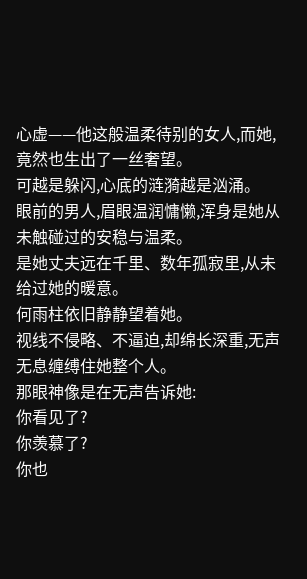心虚——他这般温柔待别的女人,而她,竟然也生出了一丝奢望。
可越是躲闪,心底的涟漪越是汹涌。
眼前的男人,眉眼温润慵懒,浑身是她从未触碰过的安稳与温柔。
是她丈夫远在千里、数年孤寂里,从未给过她的暖意。
何雨柱依旧静静望着她。
视线不侵略、不逼迫,却绵长深重,无声无息缠缚住她整个人。
那眼神像是在无声告诉她:
你看见了?
你羡慕了?
你也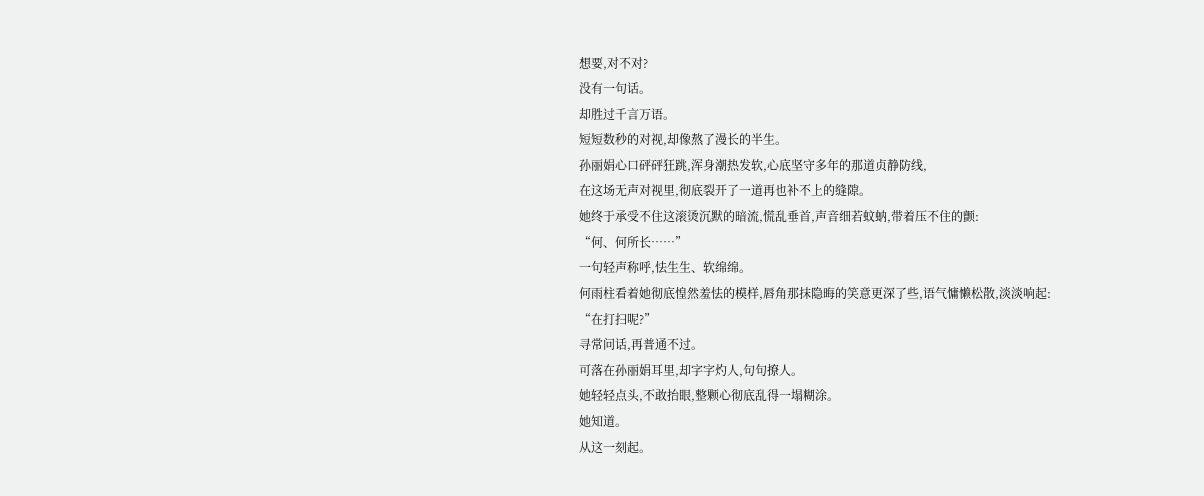想要,对不对?
没有一句话。
却胜过千言万语。
短短数秒的对视,却像熬了漫长的半生。
孙丽娟心口砰砰狂跳,浑身潮热发软,心底坚守多年的那道贞静防线,
在这场无声对视里,彻底裂开了一道再也补不上的缝隙。
她终于承受不住这滚烫沉默的暗流,慌乱垂首,声音细若蚊蚋,带着压不住的颤:
“何、何所长……”
一句轻声称呼,怯生生、软绵绵。
何雨柱看着她彻底惶然羞怯的模样,唇角那抹隐晦的笑意更深了些,语气慵懒松散,淡淡响起:
“在打扫呢?”
寻常问话,再普通不过。
可落在孙丽娟耳里,却字字灼人,句句撩人。
她轻轻点头,不敢抬眼,整颗心彻底乱得一塌糊涂。
她知道。
从这一刻起。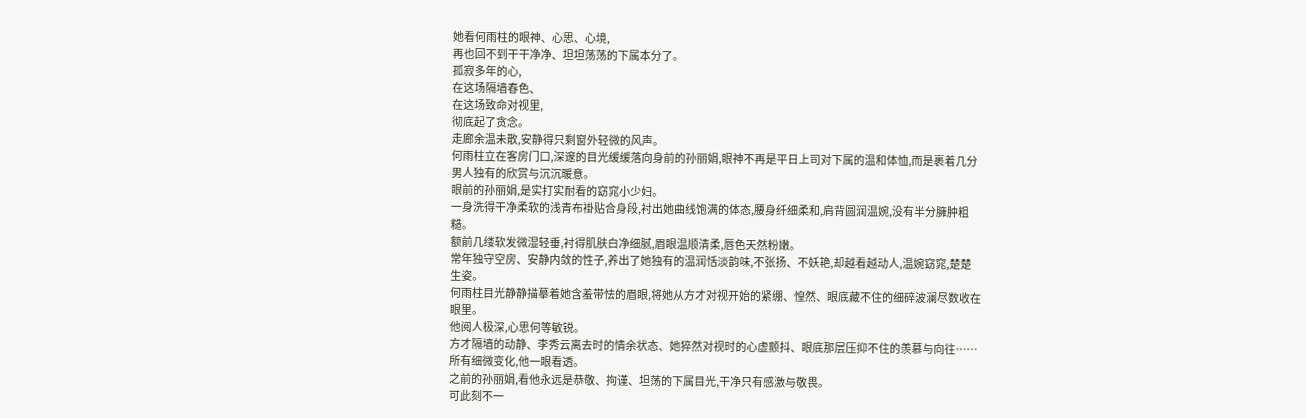她看何雨柱的眼神、心思、心境,
再也回不到干干净净、坦坦荡荡的下属本分了。
孤寂多年的心,
在这场隔墙春色、
在这场致命对视里,
彻底起了贪念。
走廊余温未散,安静得只剩窗外轻微的风声。
何雨柱立在客房门口,深邃的目光缓缓落向身前的孙丽娟,眼神不再是平日上司对下属的温和体恤,而是裹着几分男人独有的欣赏与沉沉暖意。
眼前的孙丽娟,是实打实耐看的窈窕小少妇。
一身洗得干净柔软的浅青布褂贴合身段,衬出她曲线饱满的体态,腰身纤细柔和,肩背圆润温婉,没有半分臃肿粗糙。
额前几缕软发微湿轻垂,衬得肌肤白净细腻,眉眼温顺清柔,唇色天然粉嫩。
常年独守空房、安静内敛的性子,养出了她独有的温润恬淡韵味,不张扬、不妖艳,却越看越动人,温婉窈窕,楚楚生姿。
何雨柱目光静静描摹着她含羞带怯的眉眼,将她从方才对视开始的紧绷、惶然、眼底藏不住的细碎波澜尽数收在眼里。
他阅人极深,心思何等敏锐。
方才隔墙的动静、李秀云离去时的情余状态、她猝然对视时的心虚颤抖、眼底那层压抑不住的羡慕与向往……所有细微变化,他一眼看透。
之前的孙丽娟,看他永远是恭敬、拘谨、坦荡的下属目光,干净只有感激与敬畏。
可此刻不一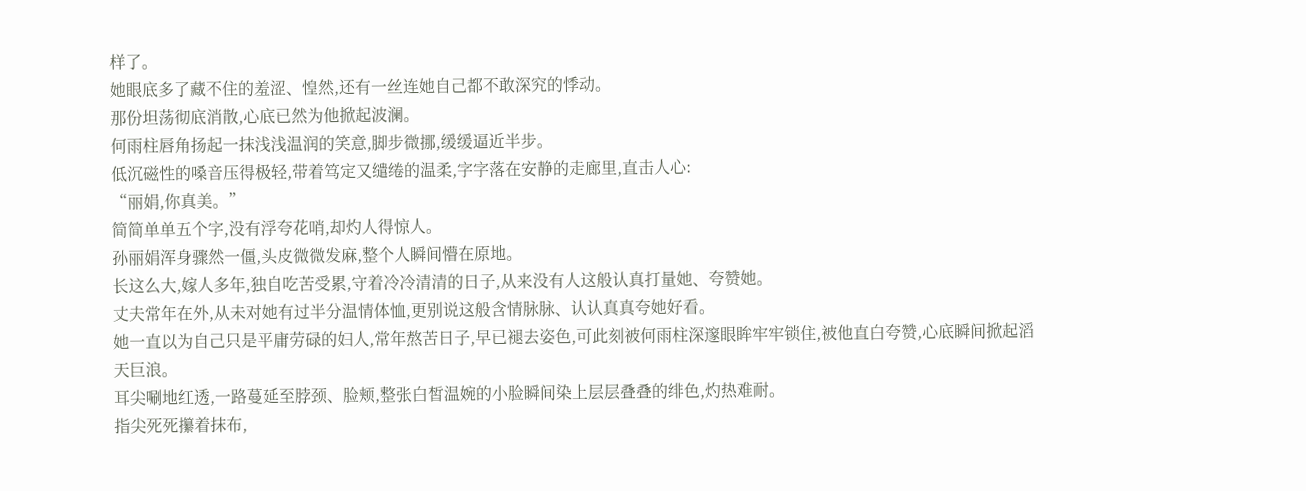样了。
她眼底多了藏不住的羞涩、惶然,还有一丝连她自己都不敢深究的悸动。
那份坦荡彻底消散,心底已然为他掀起波澜。
何雨柱唇角扬起一抹浅浅温润的笑意,脚步微挪,缓缓逼近半步。
低沉磁性的嗓音压得极轻,带着笃定又缱绻的温柔,字字落在安静的走廊里,直击人心:
“丽娟,你真美。”
简简单单五个字,没有浮夸花哨,却灼人得惊人。
孙丽娟浑身骤然一僵,头皮微微发麻,整个人瞬间懵在原地。
长这么大,嫁人多年,独自吃苦受累,守着冷冷清清的日子,从来没有人这般认真打量她、夸赞她。
丈夫常年在外,从未对她有过半分温情体恤,更别说这般含情脉脉、认认真真夸她好看。
她一直以为自己只是平庸劳碌的妇人,常年熬苦日子,早已褪去姿色,可此刻被何雨柱深邃眼眸牢牢锁住,被他直白夸赞,心底瞬间掀起滔天巨浪。
耳尖唰地红透,一路蔓延至脖颈、脸颊,整张白皙温婉的小脸瞬间染上层层叠叠的绯色,灼热难耐。
指尖死死攥着抹布,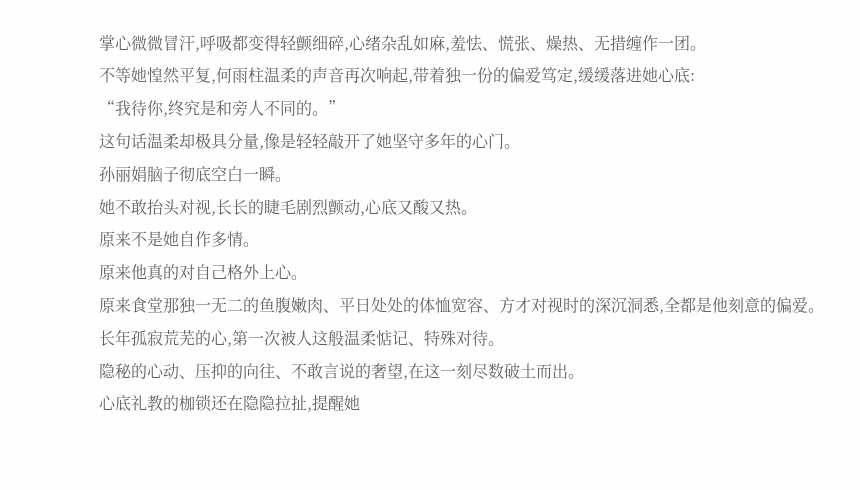掌心微微冒汗,呼吸都变得轻颤细碎,心绪杂乱如麻,羞怯、慌张、燥热、无措缠作一团。
不等她惶然平复,何雨柱温柔的声音再次响起,带着独一份的偏爱笃定,缓缓落进她心底:
“我待你,终究是和旁人不同的。”
这句话温柔却极具分量,像是轻轻敲开了她坚守多年的心门。
孙丽娟脑子彻底空白一瞬。
她不敢抬头对视,长长的睫毛剧烈颤动,心底又酸又热。
原来不是她自作多情。
原来他真的对自己格外上心。
原来食堂那独一无二的鱼腹嫩肉、平日处处的体恤宽容、方才对视时的深沉洞悉,全都是他刻意的偏爱。
长年孤寂荒芜的心,第一次被人这般温柔惦记、特殊对待。
隐秘的心动、压抑的向往、不敢言说的奢望,在这一刻尽数破土而出。
心底礼教的枷锁还在隐隐拉扯,提醒她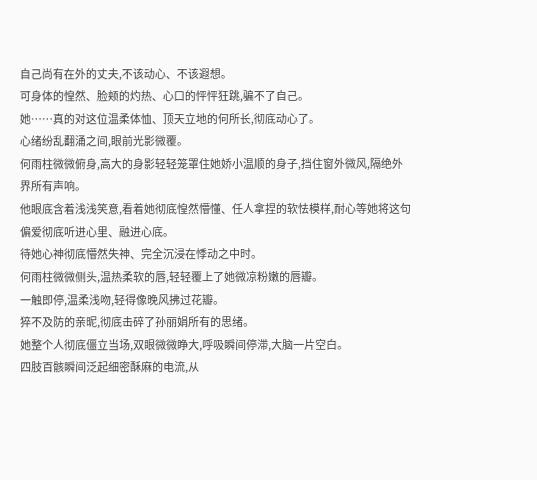自己尚有在外的丈夫,不该动心、不该遐想。
可身体的惶然、脸颊的灼热、心口的怦怦狂跳,骗不了自己。
她……真的对这位温柔体恤、顶天立地的何所长,彻底动心了。
心绪纷乱翻涌之间,眼前光影微覆。
何雨柱微微俯身,高大的身影轻轻笼罩住她娇小温顺的身子,挡住窗外微风,隔绝外界所有声响。
他眼底含着浅浅笑意,看着她彻底惶然懵懂、任人拿捏的软怯模样,耐心等她将这句偏爱彻底听进心里、融进心底。
待她心神彻底懵然失神、完全沉浸在悸动之中时。
何雨柱微微侧头,温热柔软的唇,轻轻覆上了她微凉粉嫩的唇瓣。
一触即停,温柔浅吻,轻得像晚风拂过花瓣。
猝不及防的亲昵,彻底击碎了孙丽娟所有的思绪。
她整个人彻底僵立当场,双眼微微睁大,呼吸瞬间停滞,大脑一片空白。
四肢百骸瞬间泛起细密酥麻的电流,从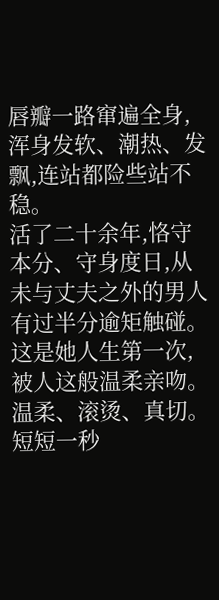唇瓣一路窜遍全身,浑身发软、潮热、发飘,连站都险些站不稳。
活了二十余年,恪守本分、守身度日,从未与丈夫之外的男人有过半分逾矩触碰。
这是她人生第一次,被人这般温柔亲吻。
温柔、滚烫、真切。
短短一秒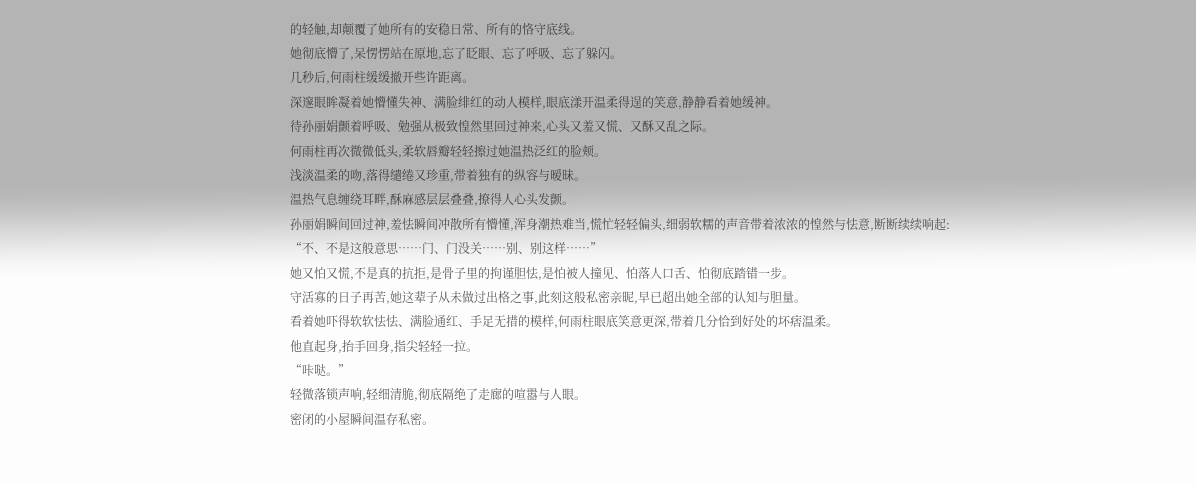的轻触,却颠覆了她所有的安稳日常、所有的恪守底线。
她彻底懵了,呆愣愣站在原地,忘了眨眼、忘了呼吸、忘了躲闪。
几秒后,何雨柱缓缓撤开些许距离。
深邃眼眸凝着她懵懂失神、满脸绯红的动人模样,眼底漾开温柔得逞的笑意,静静看着她缓神。
待孙丽娟颤着呼吸、勉强从极致惶然里回过神来,心头又羞又慌、又酥又乱之际。
何雨柱再次微微低头,柔软唇瓣轻轻擦过她温热泛红的脸颊。
浅淡温柔的吻,落得缱绻又珍重,带着独有的纵容与暧昧。
温热气息缠绕耳畔,酥麻感层层叠叠,撩得人心头发颤。
孙丽娟瞬间回过神,羞怯瞬间冲散所有懵懂,浑身潮热难当,慌忙轻轻偏头,细弱软糯的声音带着浓浓的惶然与怯意,断断续续响起:
“不、不是这般意思……门、门没关……别、别这样……”
她又怕又慌,不是真的抗拒,是骨子里的拘谨胆怯,是怕被人撞见、怕落人口舌、怕彻底踏错一步。
守活寡的日子再苦,她这辈子从未做过出格之事,此刻这般私密亲昵,早已超出她全部的认知与胆量。
看着她吓得软软怯怯、满脸通红、手足无措的模样,何雨柱眼底笑意更深,带着几分恰到好处的坏痞温柔。
他直起身,抬手回身,指尖轻轻一拉。
“咔哒。”
轻微落锁声响,轻细清脆,彻底隔绝了走廊的喧嚣与人眼。
密闭的小屋瞬间温存私密。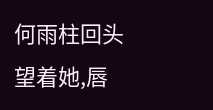何雨柱回头望着她,唇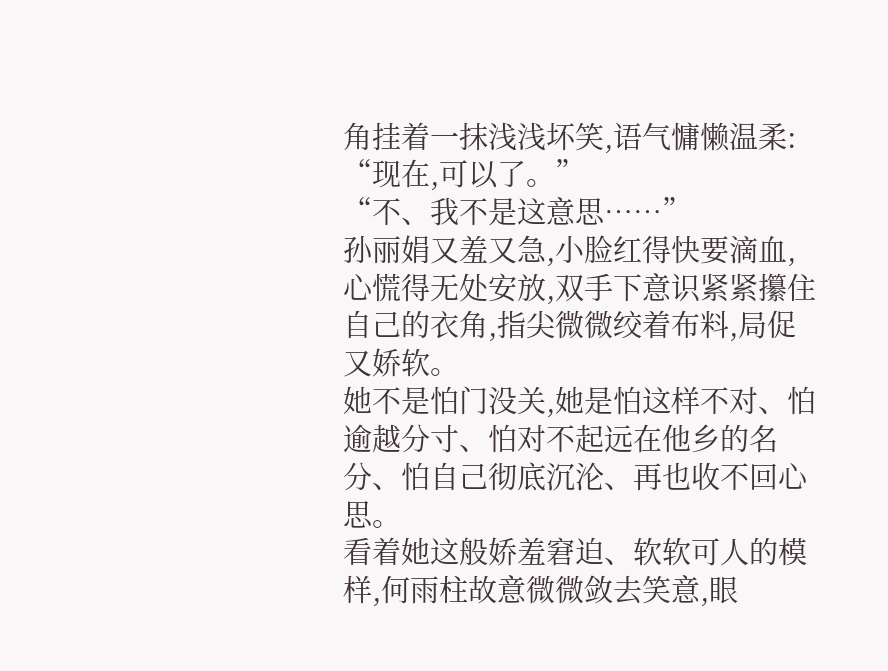角挂着一抹浅浅坏笑,语气慵懒温柔:
“现在,可以了。”
“不、我不是这意思……”
孙丽娟又羞又急,小脸红得快要滴血,心慌得无处安放,双手下意识紧紧攥住自己的衣角,指尖微微绞着布料,局促又娇软。
她不是怕门没关,她是怕这样不对、怕逾越分寸、怕对不起远在他乡的名分、怕自己彻底沉沦、再也收不回心思。
看着她这般娇羞窘迫、软软可人的模样,何雨柱故意微微敛去笑意,眼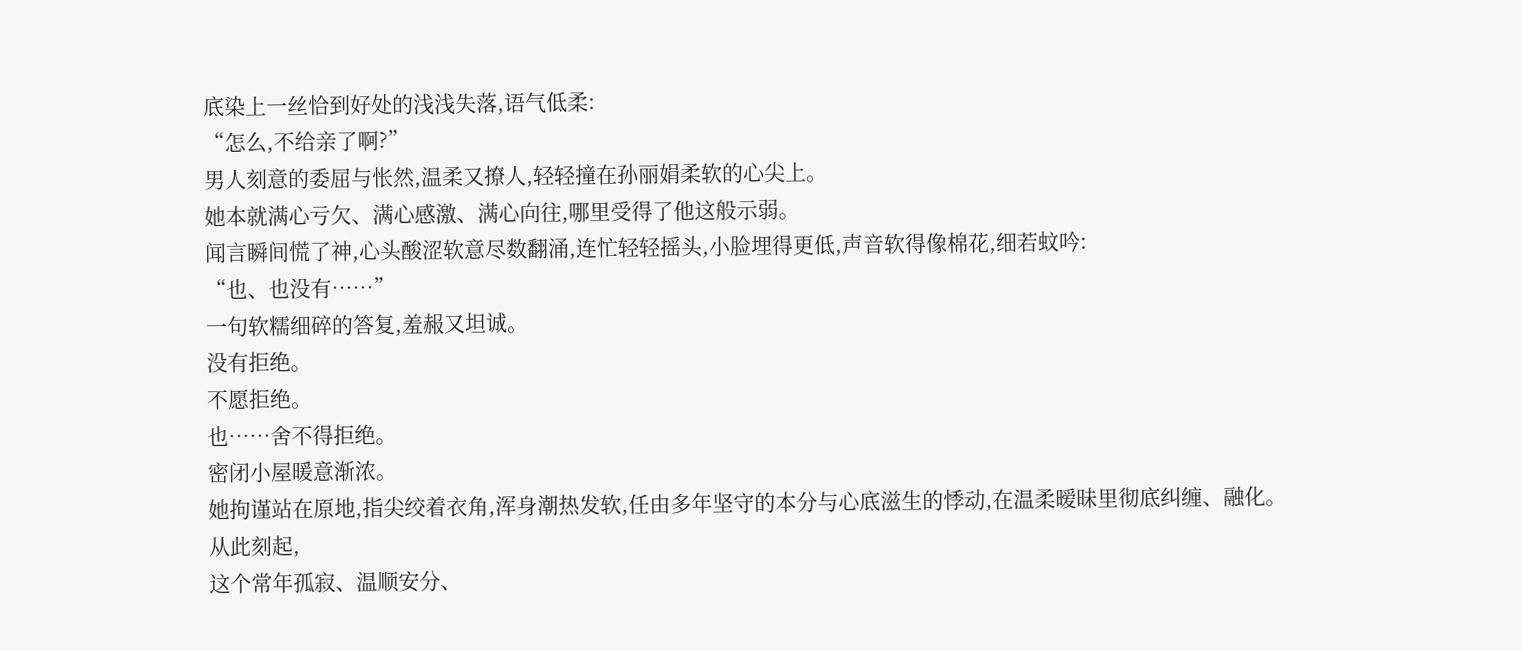底染上一丝恰到好处的浅浅失落,语气低柔:
“怎么,不给亲了啊?”
男人刻意的委屈与怅然,温柔又撩人,轻轻撞在孙丽娟柔软的心尖上。
她本就满心亏欠、满心感激、满心向往,哪里受得了他这般示弱。
闻言瞬间慌了神,心头酸涩软意尽数翻涌,连忙轻轻摇头,小脸埋得更低,声音软得像棉花,细若蚊吟:
“也、也没有……”
一句软糯细碎的答复,羞赧又坦诚。
没有拒绝。
不愿拒绝。
也……舍不得拒绝。
密闭小屋暖意渐浓。
她拘谨站在原地,指尖绞着衣角,浑身潮热发软,任由多年坚守的本分与心底滋生的悸动,在温柔暧昧里彻底纠缠、融化。
从此刻起,
这个常年孤寂、温顺安分、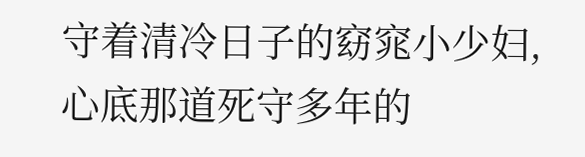守着清冷日子的窈窕小少妇,
心底那道死守多年的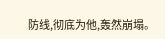防线,彻底为他,轰然崩塌。